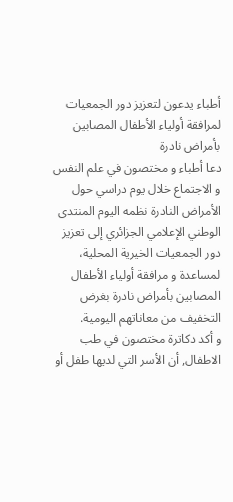أطباء يدعون لتعزيز دور الجمعيات لمرافقة أولياء الأطفال المصابين بأمراض نادرة
دعا أطباء و مختصون في علم النفس و الاجتماع خلال يوم دراسي حول الأمراض النادرة نظمه اليوم المنتدى الوطني الإعلامي الجزائري إلى تعزيز دور الجمعيات الخيرية المحلية، لمساعدة و مرافقة أولياء الأطفال المصابين بأمراض نادرة بغرض التخفيف من معاناتهم اليومية.
و أكد دكاترة مختصون في طب الاطفال, أن الأسر التي لديها طفل أو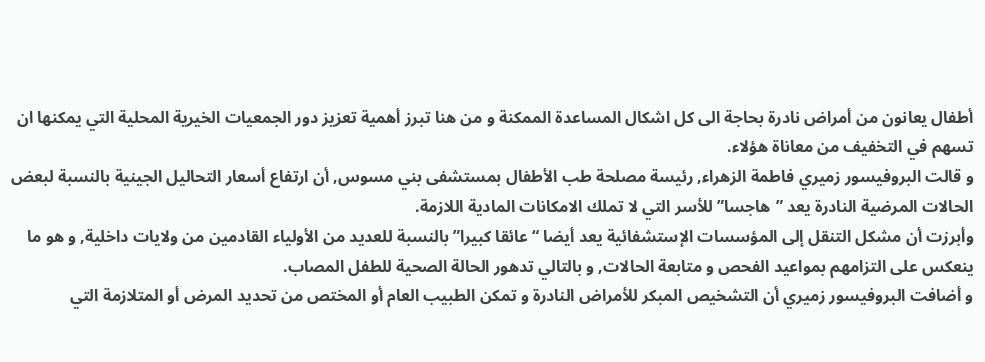أطفال يعانون من أمراض نادرة بحاجة الى كل اشكال المساعدة الممكنة و من هنا تبرز أهمية تعزيز دور الجمعيات الخيرية المحلية التي يمكنها ان تسهم في التخفيف من معاناة هؤلاء.
و قالت البروفيسور زميري فاطمة الزهراء, رئيسة مصلحة طب الأطفال بمستشفى بني مسوس, أن ارتفاع أسعار التحاليل الجينية بالنسبة لبعض الحالات المرضية النادرة يعد ”هاجسا” للأسر التي لا تملك الامكانات المادية اللازمة.
وأبرزت أن مشكل التنقل إلى المؤسسات الإستشفائية يعد أيضا “عائقا كبيرا” بالنسبة للعديد من الأولياء القادمين من ولايات داخلية, و هو ما ينعكس على التزامهم بمواعيد الفحص و متابعة الحالات, و بالتالي تدهور الحالة الصحية للطفل المصاب.
و أضافت البروفيسور زميري أن التشخيص المبكر للأمراض النادرة و تمكن الطبيب العام أو المختص من تحديد المرض أو المتلازمة التي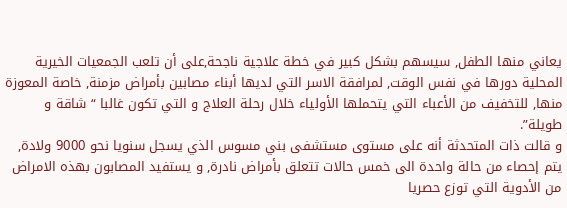يعاني منها الطفل, سيسهم بشكل كبير في خطة علاجية ناجحة,على أن تلعب الجمعيات الخيرية المحلية دورها في نفس الوقت, لمرافقة الاسر التي لديها أبناء مصابين بأمراض مزمنة, خاصة المعوزة منها, للتخفيف من الأعباء التي يتحملها الأولياء خلال رحلة العلاج و التي تكون غالبا “شاقة و طويلة”.
و قالت ذات المتحدثة أنه على مستوى مستشفى بني مسوس الذي يسجل سنويا نحو 9000 ولادة, يتم إحصاء من حالة واحدة الى خمس حالات تتعلق بأمراض نادرة, و يستفيد المصابون بهذه الامراض من الأدوية التي توزع حصريا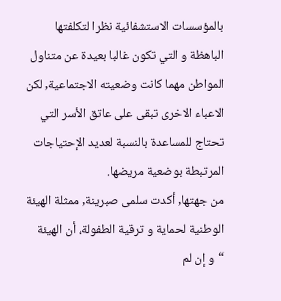بالمؤسسات الاستشفائية نظرا لتكلفتها الباهظة و التي تكون غالبا بعيدة عن متناول المواطن مهما كانت وضعيته الاجتماعية, لكن الاعباء الاخرى تبقى على عاتق الأسر التي تحتاج للمساعدة بالنسبة لعديد الإحتياجات المرتبطة بوضعية مريضها.
من جهتها, أكدت سلمى صبرينة, ممثلة الهيئة الوطنية لحماية و ترقية الطفولة، أن الهيئة “و إن لم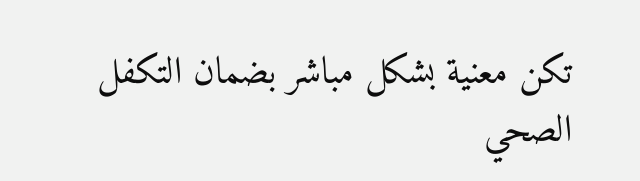تكن معنية بشكل مباشر بضمان التكفل الصحي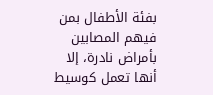بفئة الأطفال بمن فيهم المصابين بأمراض نادرة، إلا أنها تعمل كوسيط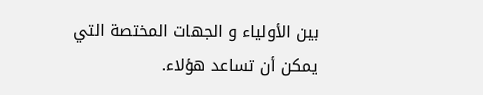بين الأولياء و الجهات المختصة التي يمكن أن تساعد هؤلاء.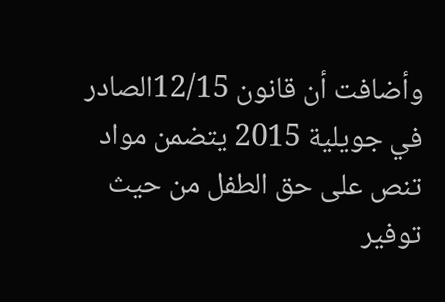وأضافت أن قانون 12/15الصادر في جويلية 2015 يتضمن مواد تنص على حق الطفل من حيث توفير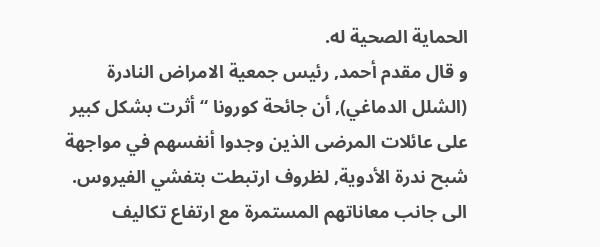الحماية الصحية له.
و قال مقدم أحمد, رئيس جمعية الامراض النادرة (الشلل الدماغي), أن جائحة كورونا “أثرت بشكل كبير على عائلات المرضى الذين وجدوا أنفسهم في مواجهة شبح ندرة الأدوية, لظروف ارتبطت بتفشي الفيروس.
الى جانب معاناتهم المستمرة مع ارتفاع تكاليف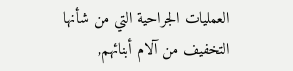العمليات الجراحية التي من شأنها التخفيف من آلام أبنائهم,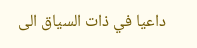داعيا في ذات السياق الى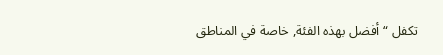تكفل “أفضل بهذه الفئة, خاصة في المناطق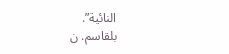النائية”.
بلقاسم. ن